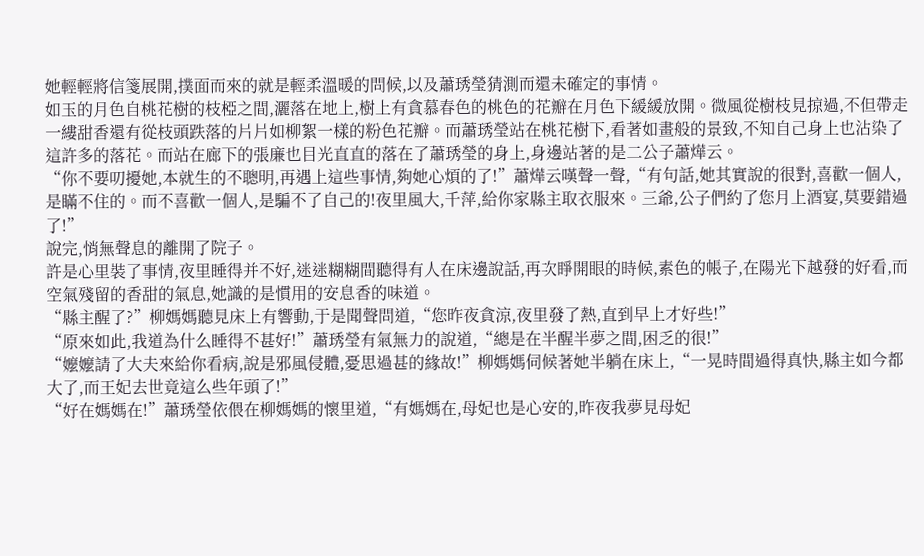她輕輕將信箋展開,撲面而來的就是輕柔溫暖的問候,以及蕭琇瑩猜測而還未確定的事情。
如玉的月色自桃花樹的枝椏之間,灑落在地上,樹上有貪慕春色的桃色的花瓣在月色下緩緩放開。微風從樹枝見掠過,不但帶走一縷甜香還有從枝頭跌落的片片如柳絮一樣的粉色花瓣。而蕭琇瑩站在桃花樹下,看著如畫般的景致,不知自己身上也沾染了這許多的落花。而站在廊下的張廉也目光直直的落在了蕭琇瑩的身上,身邊站著的是二公子蕭燁云。
“你不要叨擾她,本就生的不聰明,再遇上這些事情,夠她心煩的了!”蕭燁云嘆聲一聲,“有句話,她其實說的很對,喜歡一個人,是瞞不住的。而不喜歡一個人,是騙不了自己的!夜里風大,千萍,給你家縣主取衣服來。三爺,公子們約了您月上酒宴,莫要錯過了!”
說完,悄無聲息的離開了院子。
許是心里裝了事情,夜里睡得并不好,迷迷糊糊間聽得有人在床邊說話,再次睜開眼的時候,素色的帳子,在陽光下越發的好看,而空氣殘留的香甜的氣息,她識的是慣用的安息香的味道。
“縣主醒了?”柳媽媽聽見床上有響動,于是聞聲問道,“您昨夜貪涼,夜里發了熱,直到早上才好些!”
“原來如此,我道為什么睡得不甚好!”蕭琇瑩有氣無力的說道,“總是在半醒半夢之間,困乏的很!”
“嬤嬤請了大夫來給你看病,說是邪風侵體,憂思過甚的緣故!”柳媽媽伺候著她半躺在床上,“一晃時間過得真快,縣主如今都大了,而王妃去世竟這么些年頭了!”
“好在媽媽在!”蕭琇瑩依偎在柳媽媽的懷里道,“有媽媽在,母妃也是心安的,昨夜我夢見母妃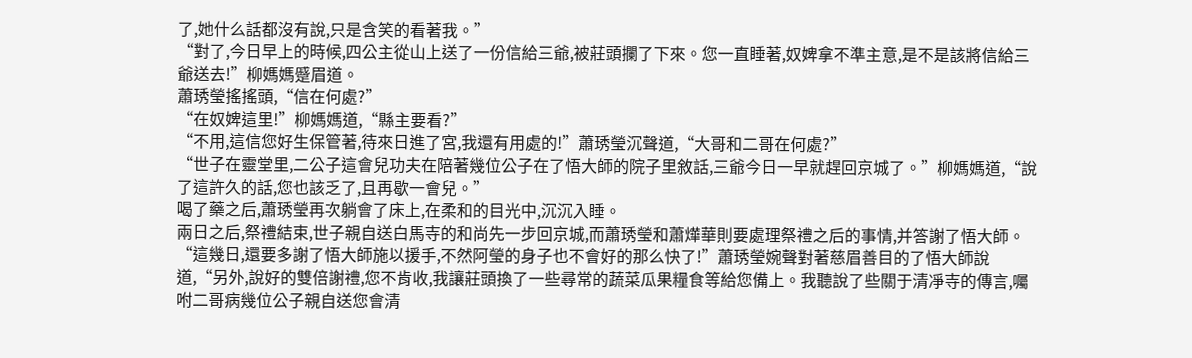了,她什么話都沒有說,只是含笑的看著我。”
“對了,今日早上的時候,四公主從山上送了一份信給三爺,被莊頭攔了下來。您一直睡著,奴婢拿不準主意,是不是該將信給三爺送去!”柳媽媽蹙眉道。
蕭琇瑩搖搖頭,“信在何處?”
“在奴婢這里!”柳媽媽道,“縣主要看?”
“不用,這信您好生保管著,待來日進了宮,我還有用處的!”蕭琇瑩沉聲道,“大哥和二哥在何處?”
“世子在靈堂里,二公子這會兒功夫在陪著幾位公子在了悟大師的院子里敘話,三爺今日一早就趕回京城了。”柳媽媽道,“說了這許久的話,您也該乏了,且再歇一會兒。”
喝了藥之后,蕭琇瑩再次躺會了床上,在柔和的目光中,沉沉入睡。
兩日之后,祭禮結束,世子親自送白馬寺的和尚先一步回京城,而蕭琇瑩和蕭燁華則要處理祭禮之后的事情,并答謝了悟大師。
“這幾日,還要多謝了悟大師施以援手,不然阿瑩的身子也不會好的那么快了!”蕭琇瑩婉聲對著慈眉善目的了悟大師說道,“另外,說好的雙倍謝禮,您不肯收,我讓莊頭換了一些尋常的蔬菜瓜果糧食等給您備上。我聽說了些關于清凈寺的傳言,囑咐二哥病幾位公子親自送您會清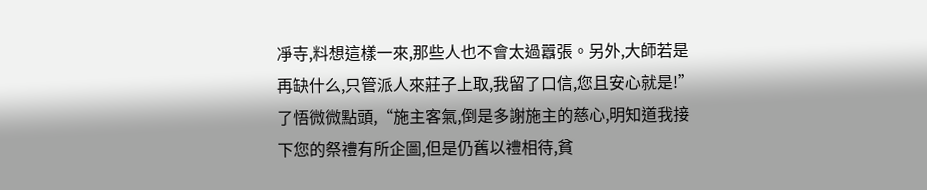凈寺,料想這樣一來,那些人也不會太過囂張。另外,大師若是再缺什么,只管派人來莊子上取,我留了口信,您且安心就是!”
了悟微微點頭,“施主客氣,倒是多謝施主的慈心,明知道我接下您的祭禮有所企圖,但是仍舊以禮相待,貧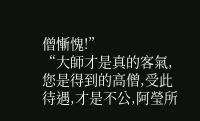僧慚愧!”
“大師才是真的客氣,您是得到的高僧,受此待遇,才是不公,阿瑩所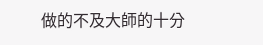做的不及大師的十分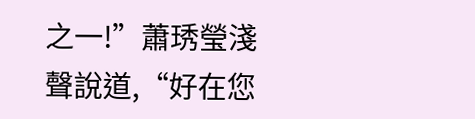之一!”蕭琇瑩淺聲說道,“好在您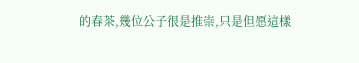的春茶,幾位公子很是推崇,只是但愿這樣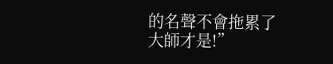的名聲不會拖累了大師才是!”